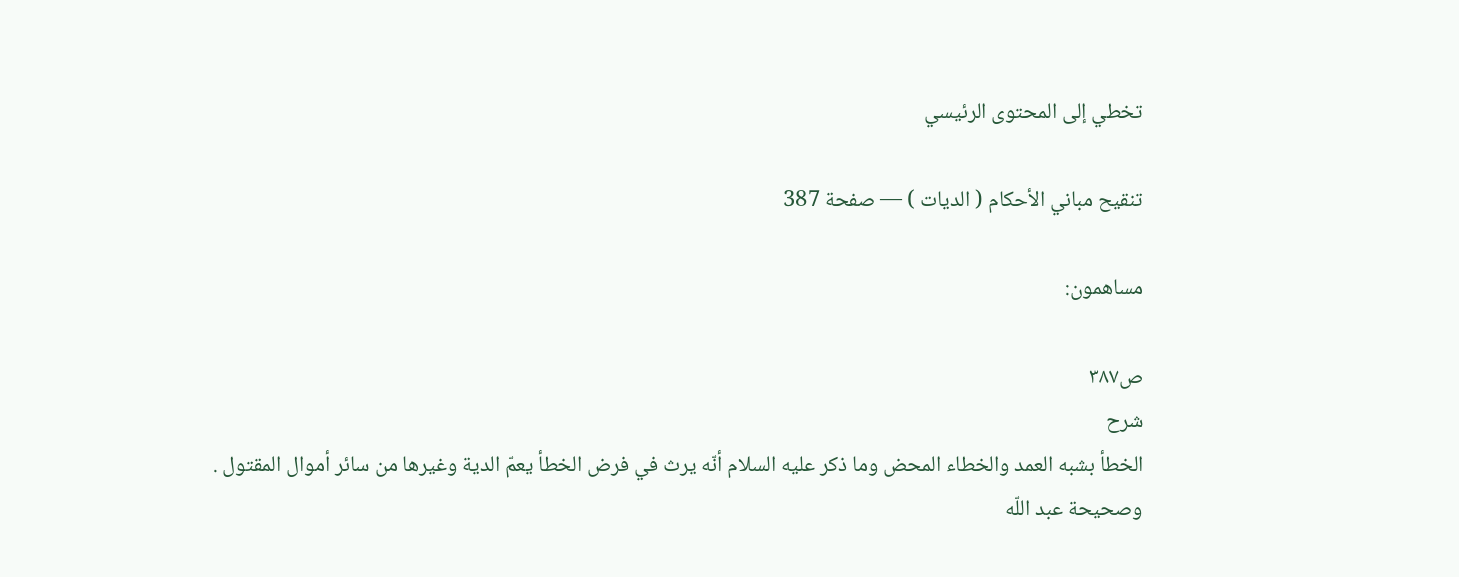تخطي إلى المحتوى الرئيسي

تنقيح مباني الأحكام ( الديات ) — صفحة 387

مساهمون:

ص٣٨٧
شرح
الخطأ بشبه العمد والخطاء المحض وما ذكر عليه السلام أنّه يرث في فرض الخطأ يعمّ الدية وغيرها من سائر أموال المقتول . وصحيحة عبد اللّه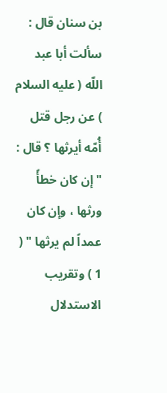بن سنان قال : سألت أبا عبد اللّه ( عليه السلام ) عن رجل قتل أُمّه أيرثها ؟ قال : " إن كان خطأً ورثها ، وإن كان عمداً لم يرثها " ( 1 ) وتقريب الاستدلال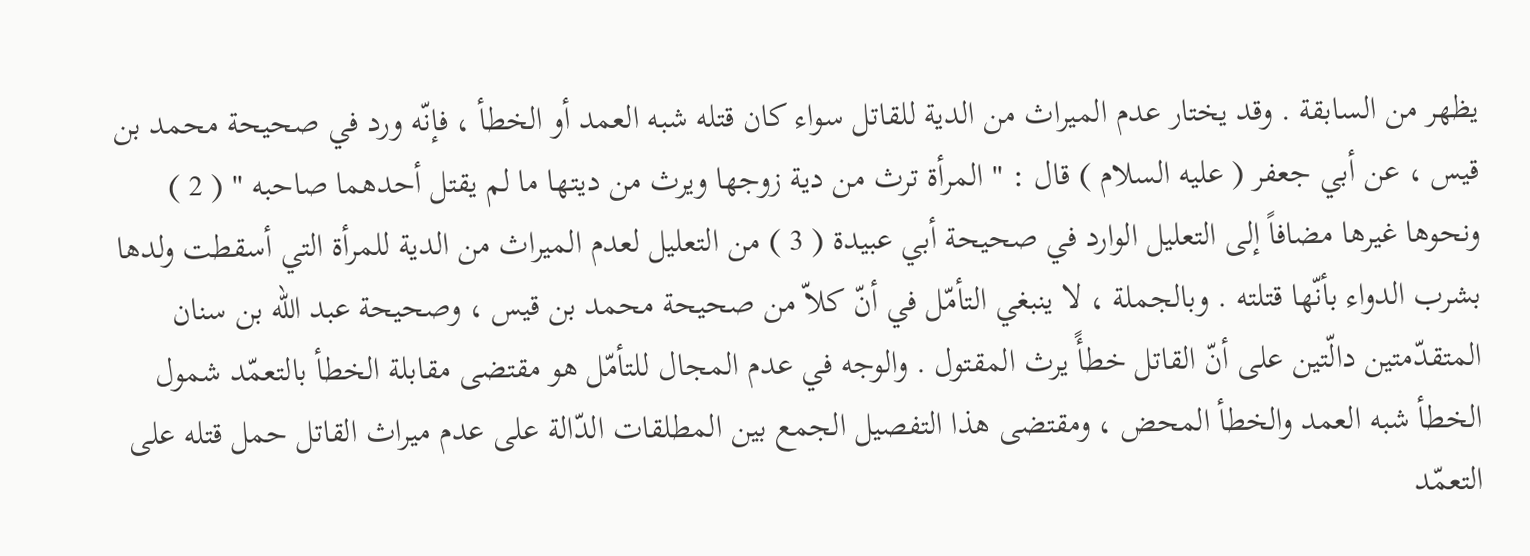يظهر من السابقة . وقد يختار عدم الميراث من الدية للقاتل سواء كان قتله شبه العمد أو الخطأ ، فإنّه ورد في صحيحة محمد بن قيس ، عن أبي جعفر ( عليه السلام ) قال : " المرأة ترث من دية زوجها ويرث من ديتها ما لم يقتل أحدهما صاحبه " ( 2 ) ونحوها غيرها مضافاً إلى التعليل الوارد في صحيحة أبي عبيدة ( 3 ) من التعليل لعدم الميراث من الدية للمرأة التي أسقطت ولدها بشرب الدواء بأنّها قتلته . وبالجملة ، لا ينبغي التأمّل في أنّ كلاّ من صحيحة محمد بن قيس ، وصحيحة عبد اللّه بن سنان المتقدّمتين دالّتين على أنّ القاتل خطأً يرث المقتول . والوجه في عدم المجال للتأمّل هو مقتضى مقابلة الخطأ بالتعمّد شمول الخطأ شبه العمد والخطأ المحض ، ومقتضى هذا التفصيل الجمع بين المطلقات الدّالة على عدم ميراث القاتل حمل قتله على التعمّد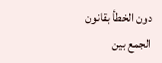دون الخطأ بقانون الجمع بين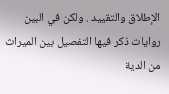الإطلاق والتقييد . ولكن في البين روايات ذكر فيها التفصيل بين الميراث من الدية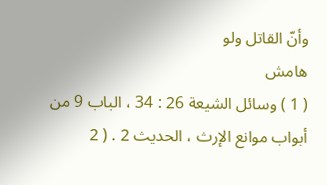وأنّ القاتل ولو
هامش
( 1 ) وسائل الشيعة 26 : 34 ، الباب 9 من أبواب موانع الإرث ، الحديث 2 . ( 2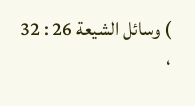) وسائل الشيعة 26 : 32 ،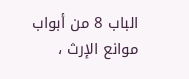الباب 8 من أبواب موانع الإرث ،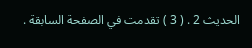الحديث 2 . ( 3 ) تقدمت في الصفحة السابقة .